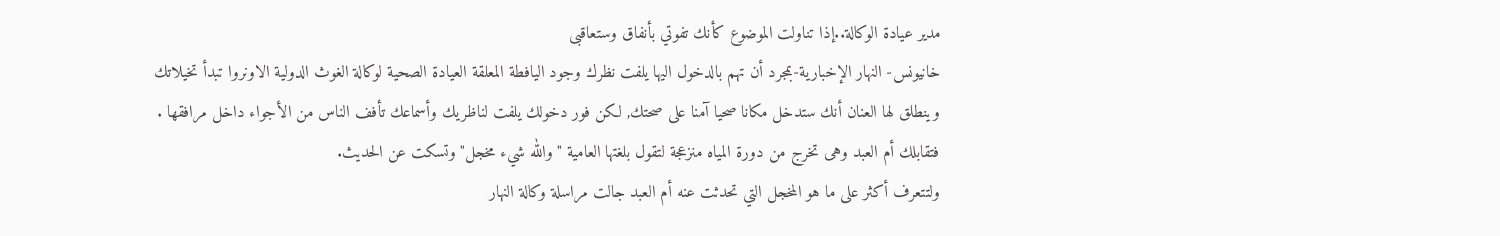مدير عيادة الوكالة..إذا تناولت الموضوع كأنك تفوتي بأنفاق وستعاقبى
خانيونس- النهار الإخبارية-بمجرد أن تهم بالدخول اليها يلفت نظرك وجود اليافطة المعلقة العيادة الصحية لوكالة الغوث الدولية الاونروا تبدأ تخيلاتك وينطلق لها العنان أنك ستدخل مكانا صحيا آمنا على صحتك, لكن فور دخولك يلفت لناظريك وأسماعك تأفف الناس من الأجواء داخل مرافقها .
فتقابلك أم العبد وهى تخرج من دورة المياه منزعجة لتقول بلغتها العامية "والله شيء مخجل" وتسكت عن الحديث.
ولتتعرف أكثر على ما هو المخجل التي تحدثت عنه أم العبد جالت مراسلة وكالة النهار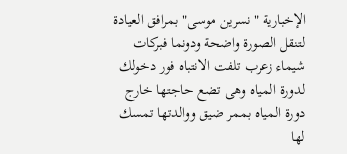الإخبارية "نسرين موسى" بمرافق العيادة لتنقل الصورة واضحة ودونما فبركات
شيماء زعرب تلفت الانتباه فور دخولك لدورة المياه وهى تضع حاجتها خارج دورة المياه بممر ضيق ووالدتها تمسك لها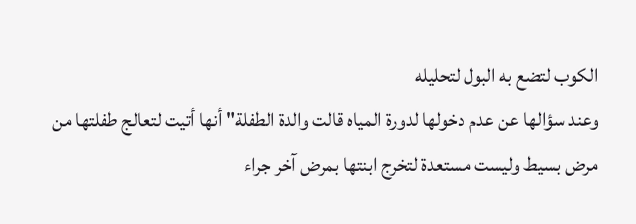الكوب لتضع به البول لتحليله
وعند سؤالها عن عدم دخولها لدورة المياه قالت والدة الطفلة" أنها أتيت لتعالج طفلتها من مرض بسيط وليست مستعدة لتخرج ابنتها بمرض آخر جراء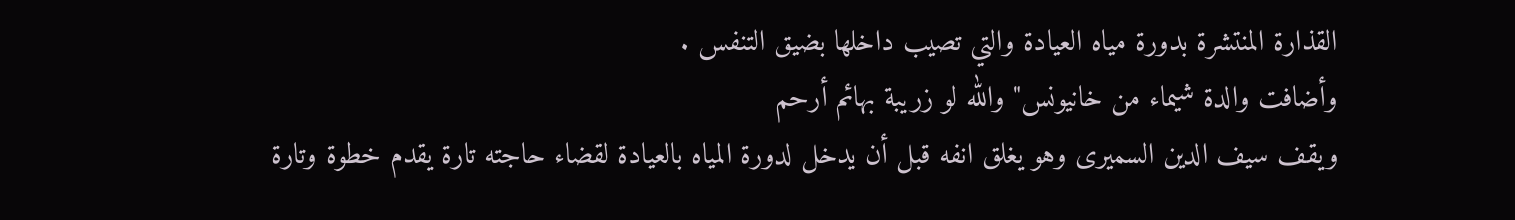القذارة المنتشرة بدورة مياه العيادة والتي تصيب داخلها بضيق التنفس .
وأضافت والدة شيماء من خانيونس" والله لو زريبة بهائم أرحم
ويقف سيف الدين السميرى وهو يغلق انفه قبل أن يدخل لدورة المياه بالعيادة لقضاء حاجته تارة يقدم خطوة وتارة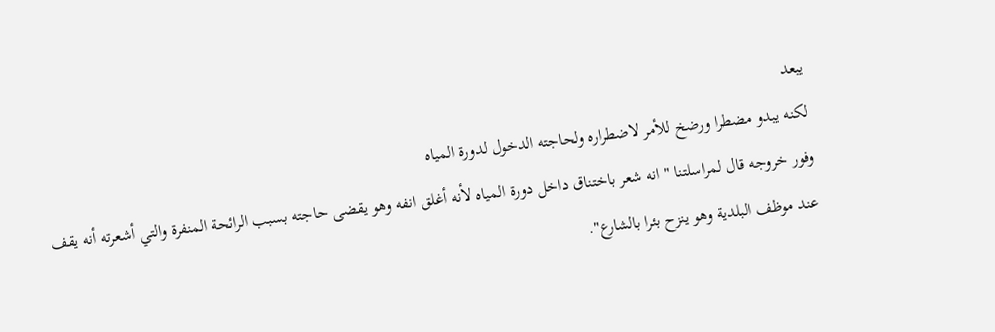يبعد
لكنه يبدو مضطرا ورضخ للأمر لاضطراره ولحاجته الدخول لدورة المياه
وفور خروجه قال لمراسلتنا " انه شعر باختناق داخل دورة المياه لأنه أغلق انفه وهو يقضى حاجته بسبب الرائحة المنفرة والتي أشعرته أنه يقف عند موظف البلدية وهو ينزح بئرا بالشارع".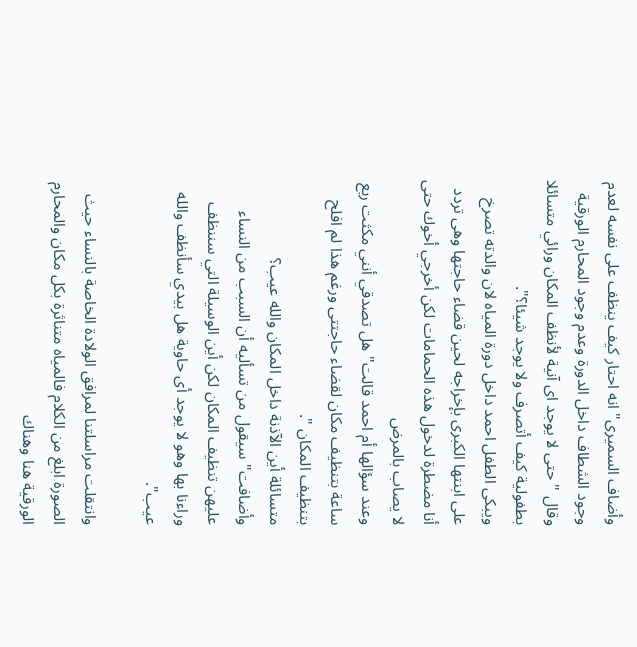وأضاف السميرى" انه احتار كيف ينظف على نفسه لعدم وجود الشطاف داخل الدورة وعدم وجود المحارم الورقية
وقال " حتى لا يوجد اى آنية لأنظف المكان ورائي متسائلا بطفولية كيف أتصرف ولا يوجد شيئا؟".
ويبكى الطفل احمد داخل دورة المياه لان والدته تصرخ على ابنتها الكبرى بإخراجه لحين قضاء حاجتها وهى تردد أنا مضطرة لدخول هذه الحمامات لكن أخرجي أخوك حتى لا يصاب بالمرض
وعند سؤالها أم احمد قالت" هل تصدقي أنني مكثت ربع ساعة بتنظيف مكان لقضاء حاجتتى ورغم هذا لم افلح بتنظيف المكان ".
متسائلة أين الآذنة داخل المكان والله عيب؟
وأضافت" سيقول من تسأليه أن السبب من النساء عليهن تنظيف المكان لكن أين الوسيلة التي سننظف وراءنا بها وهو لا يوجد أى حاوية هل بيدي سأنظف والله عيب".

وانتقلت مراسلتنا لمرافق الولادة الخاصة بالنساء حيث الصورة ابلغ من الكلام فالمياه متناثرة بكل مكان والمحارم الورقية هنا وهناك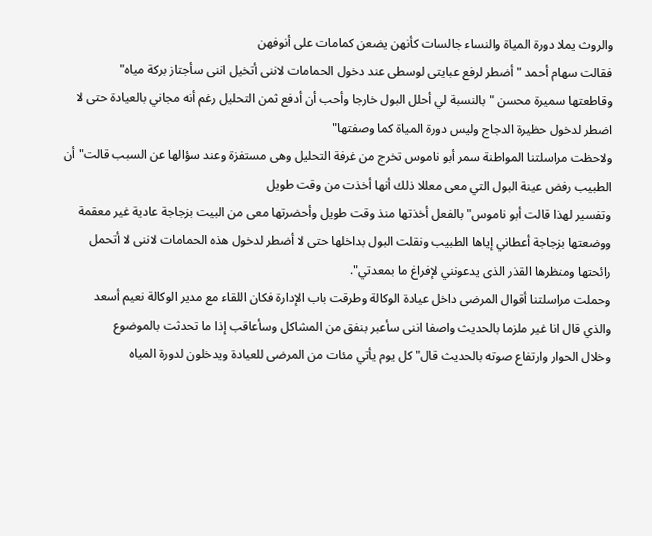والروث يملا دورة المياة والنساء جالسات كأنهن يضعن كمامات على أنوفهن
فقالت سهام أحمد " أضطر لرفع عبايتى لوسطى عند دخول الحمامات لاننى أتخيل اننى سأجتاز بركة مياه"
وقاطعتها سميرة محسن " بالنسبة لي أحلل البول خارجا وأحب أن أدفع ثمن التحليل رغم أنه مجاني بالعيادة حتى لا اضطر لدخول حظيرة الدجاج وليس دورة المياة كما وصفتها"
ولاحظت مراسلتنا المواطنة سمر أبو ناموس تخرج من غرفة التحليل وهى مستفزة وعند سؤالها عن السبب قالت" أن الطبيب رفض عينة البول التي معى معللا ذلك أنها أخذت من وقت طويل
وتفسير لهذا قالت أبو ناموس" بالفعل أخذتها منذ وقت طويل وأحضرتها معى من البيت بزجاجة عادية غير معقمة ووضعتها بزجاجة أعطاني إياها الطبيب ونقلت البول بداخلها حتى لا أضطر لدخول هذه الحمامات لاننى لا أتحمل رائحتها ومنظرها القذر الذى يدعونني لإفراغ ما بمعدتي".
وحملت مراسلتنا أقوال المرضى داخل عيادة الوكالة وطرقت باب الإدارة فكان اللقاء مع مدير الوكالة نعيم أسعد
والذي قال انا غير ملزما بالحديث واصفا اننى سأعبر بنفق من المشاكل وسأعاقب إذا ما تحدثت بالموضوع
وخلال الحوار وارتفاع صوته بالحديث قال" كل يوم يأتي مئات من المرضى للعيادة ويدخلون لدورة المياه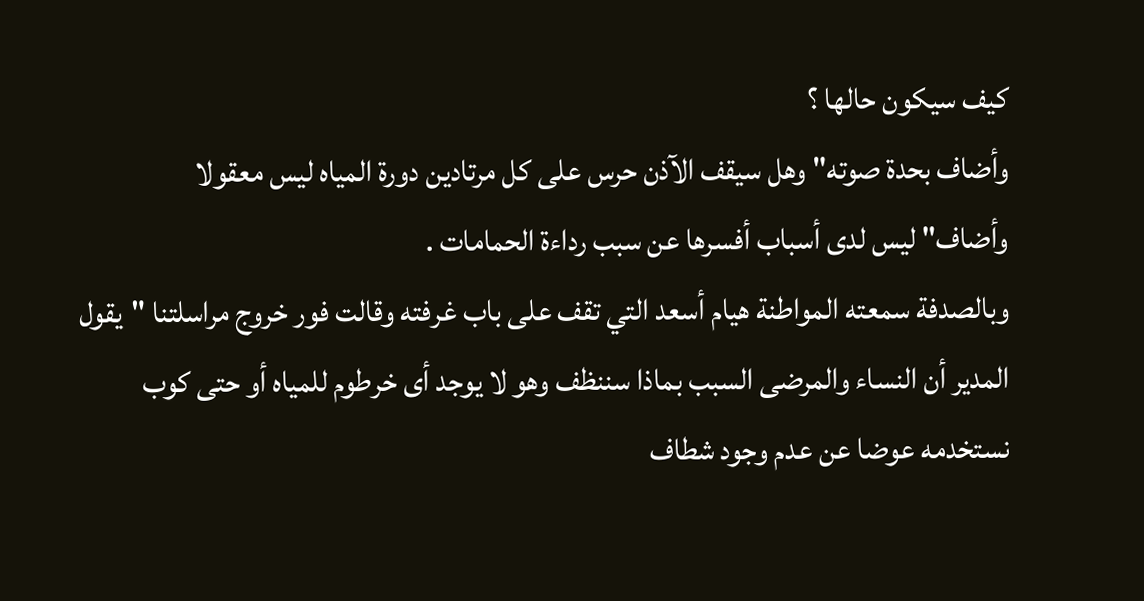كيف سيكون حالها ؟
وأضاف بحدة صوته" وهل سيقف الآذن حرس على كل مرتادين دورة المياه ليس معقولا
وأضاف" ليس لدى أسباب أفسرها عن سبب رداءة الحمامات .
وبالصدفة سمعته المواطنة هيام أسعد التي تقف على باب غرفته وقالت فور خروج مراسلتنا "يقول المدير أن النساء والمرضى السبب بماذا سننظف وهو لا يوجد أى خرطوم للمياه أو حتى كوب نستخدمه عوضا عن عدم وجود شطاف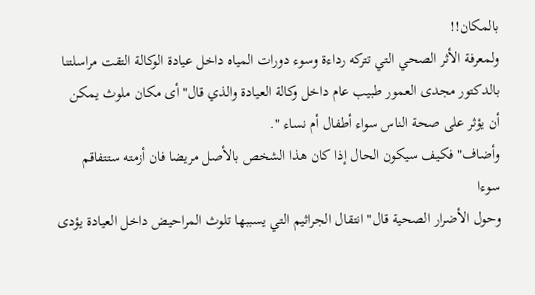بالمكان!!
ولمعرفة الأثر الصحي التي تتركه رداءة وسوء دورات المياه داخل عيادة الوكالة التقت مراسلتنا بالدكتور مجدى العمور طبيب عام داخل وكالة العيادة والذي قال"أى مكان ملوث يمكن أن يؤثر على صحة الناس سواء أطفال أم نساء ".
وأضاف" فكيف سيكون الحال إذا كان هذا الشخص بالأصل مريضا فان أزمته ستتفاقم سوءا
وحول الأضرار الصحية قال" انتقال الجراثيم التي يسببها تلوث المراحيض داخل العيادة يؤدى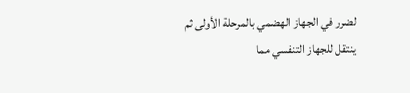لضرر في الجهاز الهضمي بالمرحلة الأولى ثم ينتقل للجهاز التنفسي مما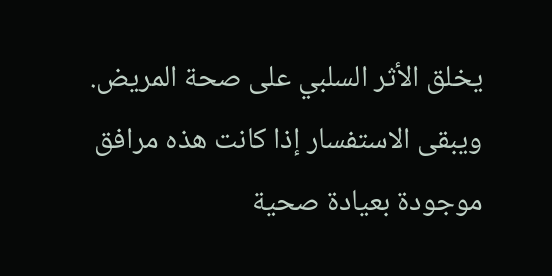يخلق الأثر السلبي على صحة المريض.
ويبقى الاستفسار إذا كانت هذه مرافق موجودة بعيادة صحية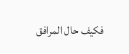فكيف حال المرافق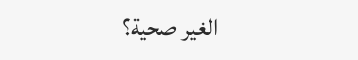الغير صحية؟